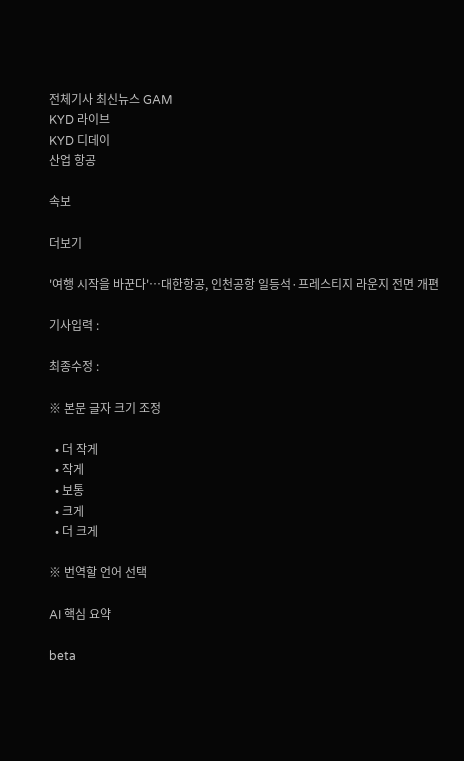전체기사 최신뉴스 GAM
KYD 라이브
KYD 디데이
산업 항공

속보

더보기

'여행 시작을 바꾼다'…대한항공, 인천공항 일등석·프레스티지 라운지 전면 개편

기사입력 :

최종수정 :

※ 본문 글자 크기 조정

  • 더 작게
  • 작게
  • 보통
  • 크게
  • 더 크게

※ 번역할 언어 선택

AI 핵심 요약

beta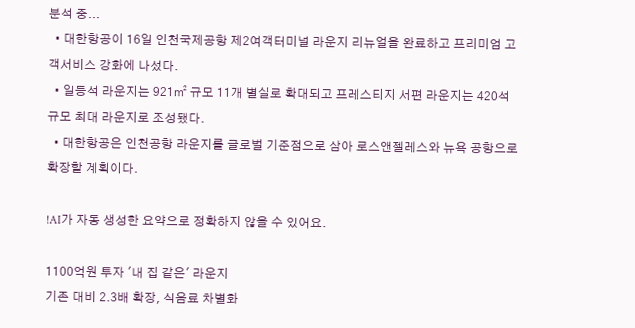분석 중...
  • 대한항공이 16일 인천국제공항 제2여객터미널 라운지 리뉴얼을 완료하고 프리미엄 고객서비스 강화에 나섰다.
  • 일등석 라운지는 921㎡ 규모 11개 별실로 확대되고 프레스티지 서편 라운지는 420석 규모 최대 라운지로 조성됐다.
  • 대한항공은 인천공항 라운지를 글로벌 기준점으로 삼아 로스앤젤레스와 뉴욕 공항으로 확장할 계획이다.

!AI가 자동 생성한 요약으로 정확하지 않을 수 있어요.

1100억원 투자 '내 집 같은' 라운지
기존 대비 2.3배 확장, 식음료 차별화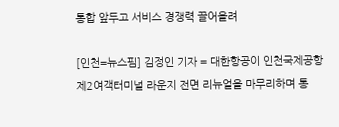통합 앞두고 서비스 경쟁력 끌어올려

[인천=뉴스핌] 김정인 기자 = 대한항공이 인천국제공항 제2여객터미널 라운지 전면 리뉴얼을 마무리하며 통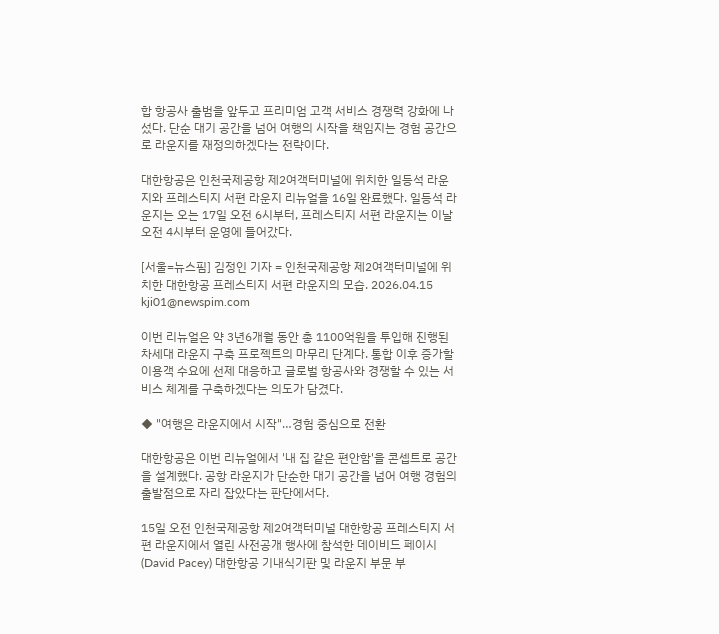합 항공사 출범을 앞두고 프리미엄 고객 서비스 경쟁력 강화에 나섰다. 단순 대기 공간을 넘어 여행의 시작을 책임지는 경험 공간으로 라운지를 재정의하겠다는 전략이다.

대한항공은 인천국제공항 제2여객터미널에 위치한 일등석 라운지와 프레스티지 서편 라운지 리뉴얼을 16일 완료했다. 일등석 라운지는 오는 17일 오전 6시부터, 프레스티지 서편 라운지는 이날 오전 4시부터 운영에 들어갔다.

[서울=뉴스핌] 김정인 기자 = 인천국제공항 제2여객터미널에 위치한 대한항공 프레스티지 서편 라운지의 모습. 2026.04.15 kji01@newspim.com

이번 리뉴얼은 약 3년6개월 동안 총 1100억원을 투입해 진행된 차세대 라운지 구축 프로젝트의 마무리 단계다. 통합 이후 증가할 이용객 수요에 선제 대응하고 글로벌 항공사와 경쟁할 수 있는 서비스 체계를 구축하겠다는 의도가 담겼다.

◆ "여행은 라운지에서 시작"…경험 중심으로 전환

대한항공은 이번 리뉴얼에서 '내 집 같은 편안함'을 콘셉트로 공간을 설계했다. 공항 라운지가 단순한 대기 공간을 넘어 여행 경험의 출발점으로 자리 잡았다는 판단에서다.

15일 오전 인천국제공항 제2여객터미널 대한항공 프레스티지 서편 라운지에서 열린 사전공개 행사에 참석한 데이비드 페이시(David Pacey) 대한항공 기내식기판 및 라운지 부문 부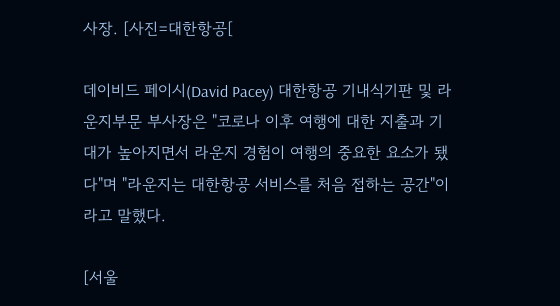사장. [사진=대한항공[

데이비드 페이시(David Pacey) 대한항공 기내식기판 및 라운지부문 부사장은 "코로나 이후 여행에 대한 지출과 기대가 높아지면서 라운지 경험이 여행의 중요한 요소가 됐다"며 "라운지는 대한항공 서비스를 처음 접하는 공간"이라고 말했다.

[서울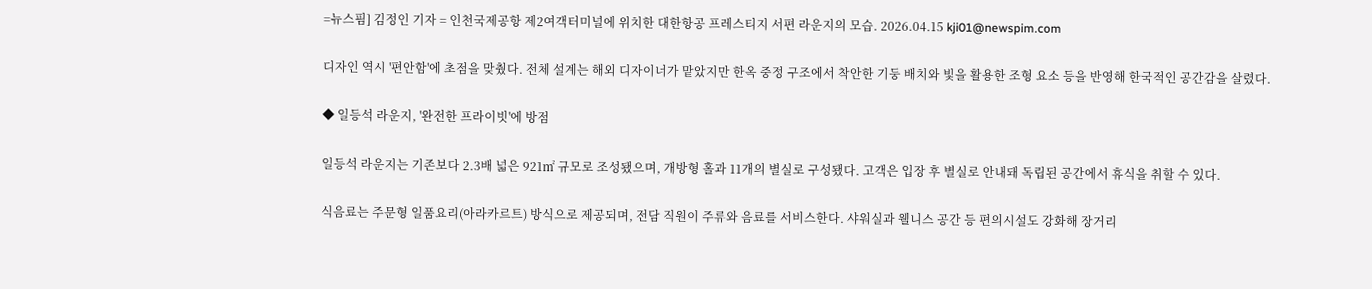=뉴스핌] 김정인 기자 = 인천국제공항 제2여객터미널에 위치한 대한항공 프레스티지 서편 라운지의 모습. 2026.04.15 kji01@newspim.com

디자인 역시 '편안함'에 초점을 맞췄다. 전체 설계는 해외 디자이너가 맡았지만 한옥 중정 구조에서 착안한 기둥 배치와 빛을 활용한 조형 요소 등을 반영해 한국적인 공간감을 살렸다.

◆ 일등석 라운지, '완전한 프라이빗'에 방점

일등석 라운지는 기존보다 2.3배 넓은 921㎡ 규모로 조성됐으며, 개방형 홀과 11개의 별실로 구성됐다. 고객은 입장 후 별실로 안내돼 독립된 공간에서 휴식을 취할 수 있다.

식음료는 주문형 일품요리(아라카르트) 방식으로 제공되며, 전담 직원이 주류와 음료를 서비스한다. 샤워실과 웰니스 공간 등 편의시설도 강화해 장거리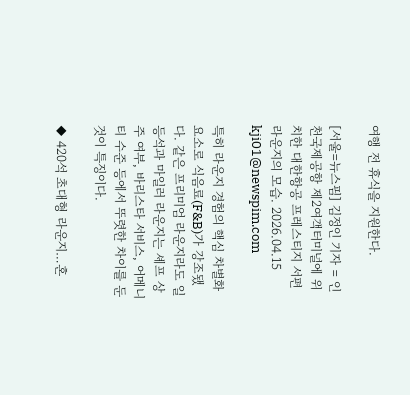여행 전 휴식을 지원한다.

[서울=뉴스핌] 김정인 기자 = 인천국제공항 제2여객터미널에 위치한 대한항공 프레스티지 서편 라운지의 모습. 2026.04.15 kji01@newspim.com

특히 라운지 경험의 핵심 차별화 요소로 식음료(F&B)가 강조됐다. 같은 프리미엄 라운지라도 일등석과 마일러 라운지는 셰프 상주 여부, 바리스타 서비스, 어메니티 수준 등에서 뚜렷한 차이를 둔 것이 특징이다.

◆ 420석 초대형 라운지…혼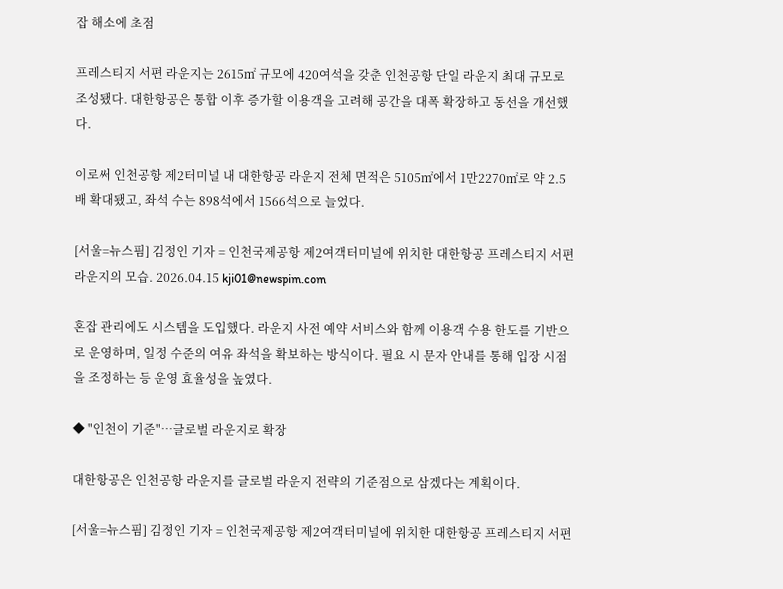잡 해소에 초점

프레스티지 서편 라운지는 2615㎡ 규모에 420여석을 갖춘 인천공항 단일 라운지 최대 규모로 조성됐다. 대한항공은 통합 이후 증가할 이용객을 고려해 공간을 대폭 확장하고 동선을 개선했다.

이로써 인천공항 제2터미널 내 대한항공 라운지 전체 면적은 5105㎡에서 1만2270㎡로 약 2.5배 확대됐고, 좌석 수는 898석에서 1566석으로 늘었다.

[서울=뉴스핌] 김정인 기자 = 인천국제공항 제2여객터미널에 위치한 대한항공 프레스티지 서편 라운지의 모습. 2026.04.15 kji01@newspim.com

혼잡 관리에도 시스템을 도입했다. 라운지 사전 예약 서비스와 함께 이용객 수용 한도를 기반으로 운영하며, 일정 수준의 여유 좌석을 확보하는 방식이다. 필요 시 문자 안내를 통해 입장 시점을 조정하는 등 운영 효율성을 높였다.

◆ "인천이 기준"…글로벌 라운지로 확장

대한항공은 인천공항 라운지를 글로벌 라운지 전략의 기준점으로 삼겠다는 계획이다.

[서울=뉴스핌] 김정인 기자 = 인천국제공항 제2여객터미널에 위치한 대한항공 프레스티지 서편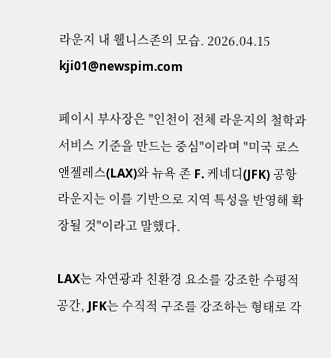라운지 내 웰니스존의 모습. 2026.04.15 kji01@newspim.com

페이시 부사장은 "인천이 전체 라운지의 철학과 서비스 기준을 만드는 중심"이라며 "미국 로스앤젤레스(LAX)와 뉴욕 존 F. 케네디(JFK) 공항 라운지는 이를 기반으로 지역 특성을 반영해 확장될 것"이라고 말했다.

LAX는 자연광과 친환경 요소를 강조한 수평적 공간, JFK는 수직적 구조를 강조하는 형태로 각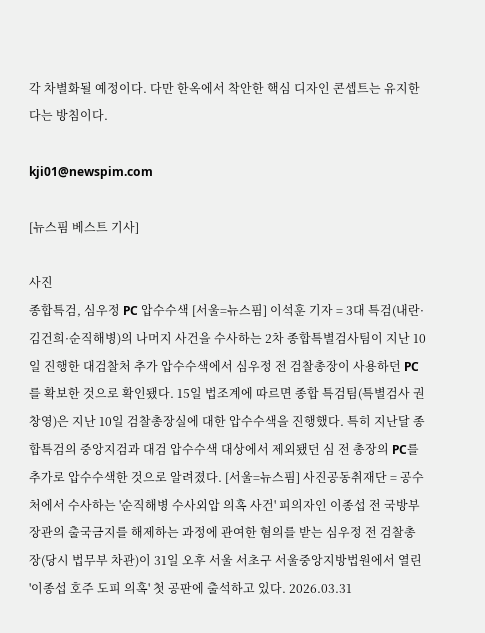각 차별화될 예정이다. 다만 한옥에서 착안한 핵심 디자인 콘셉트는 유지한다는 방침이다.

kji01@newspim.com

[뉴스핌 베스트 기사]

사진
종합특검, 심우정 PC 압수수색 [서울=뉴스핌] 이석훈 기자 = 3대 특검(내란·김건희·순직해병)의 나머지 사건을 수사하는 2차 종합특별검사팀이 지난 10일 진행한 대검찰처 추가 압수수색에서 심우정 전 검찰총장이 사용하던 PC를 확보한 것으로 확인됐다. 15일 법조계에 따르면 종합 특검팀(특별검사 권창영)은 지난 10일 검찰총장실에 대한 압수수색을 진행했다. 특히 지난달 종합특검의 중앙지검과 대검 압수수색 대상에서 제외됐던 심 전 총장의 PC를 추가로 압수수색한 것으로 알려졌다. [서울=뉴스핌] 사진공동취재단 = 공수처에서 수사하는 '순직해병 수사외압 의혹 사건' 피의자인 이종섭 전 국방부 장관의 출국금지를 해제하는 과정에 관여한 혐의를 받는 심우정 전 검찰총장(당시 법무부 차관)이 31일 오후 서울 서초구 서울중앙지방법원에서 열린 '이종섭 호주 도피 의혹' 첫 공판에 출석하고 있다. 2026.03.31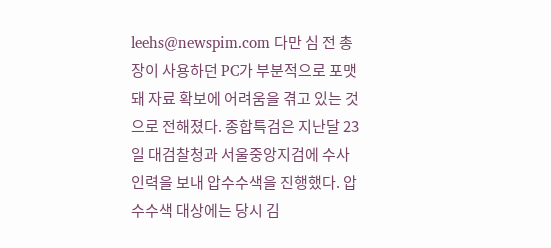leehs@newspim.com 다만 심 전 총장이 사용하던 PC가 부분적으로 포맷돼 자료 확보에 어려움을 겪고 있는 것으로 전해졌다. 종합특검은 지난달 23일 대검찰청과 서울중앙지검에 수사 인력을 보내 압수수색을 진행했다. 압수수색 대상에는 당시 김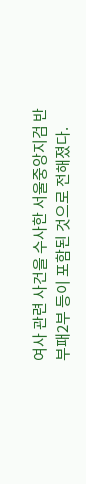여사 관련 사건을 수사한 서울중앙지검 반부패2부 등이 포함된 것으로 전해졌다.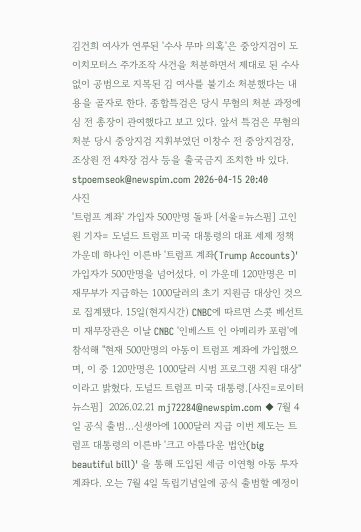김건희 여사가 연루된 '수사 무마 의혹'은 중앙지검이 도이치모터스 주가조작 사건을 처분하면서 제대로 된 수사 없이 공범으로 지목된 김 여사를 불기소 처분했다는 내용을 골자로 한다. 종합특검은 당시 무혐의 처분 과정에 심 전 총장이 관여했다고 보고 있다. 앞서 특검은 무혐의 처분 당시 중앙지검 지휘부였던 이창수 전 중앙지검장, 조상원 전 4차장 검사 등을 출국금지 조치한 바 있다. stpoemseok@newspim.com 2026-04-15 20:40
사진
'트럼프 계좌' 가입자 500만명 돌파 [서울=뉴스핌] 고인원 기자= 도널드 트럼프 미국 대통령의 대표 세제 정책 가운데 하나인 이른바 '트럼프 계좌(Trump Accounts)' 가입자가 500만명을 넘어섰다. 이 가운데 120만명은 미 재무부가 지급하는 1000달러의 초기 지원금 대상인 것으로 집계됐다. 15일(현지시간) CNBC에 따르면 스콧 베선트 미 재무장관은 이날 CNBC '인베스트 인 아메리카 포럼'에 참석해 "현재 500만명의 아동이 트럼프 계좌에 가입했으며, 이 중 120만명은 1000달러 시범 프로그램 지원 대상"이라고 밝혔다. 도널드 트럼프 미국 대통령.[사진=로이터 뉴스핌]  2026.02.21 mj72284@newspim.com ◆ 7월 4일 공식 출범…신생아에 1000달러 지급 이번 제도는 트럼프 대통령의 이른바 '크고 아름다운 법안(big beautiful bill)' 을 통해 도입된 세금 이연형 아동 투자 계좌다. 오는 7월 4일 독립기념일에 공식 출범할 예정이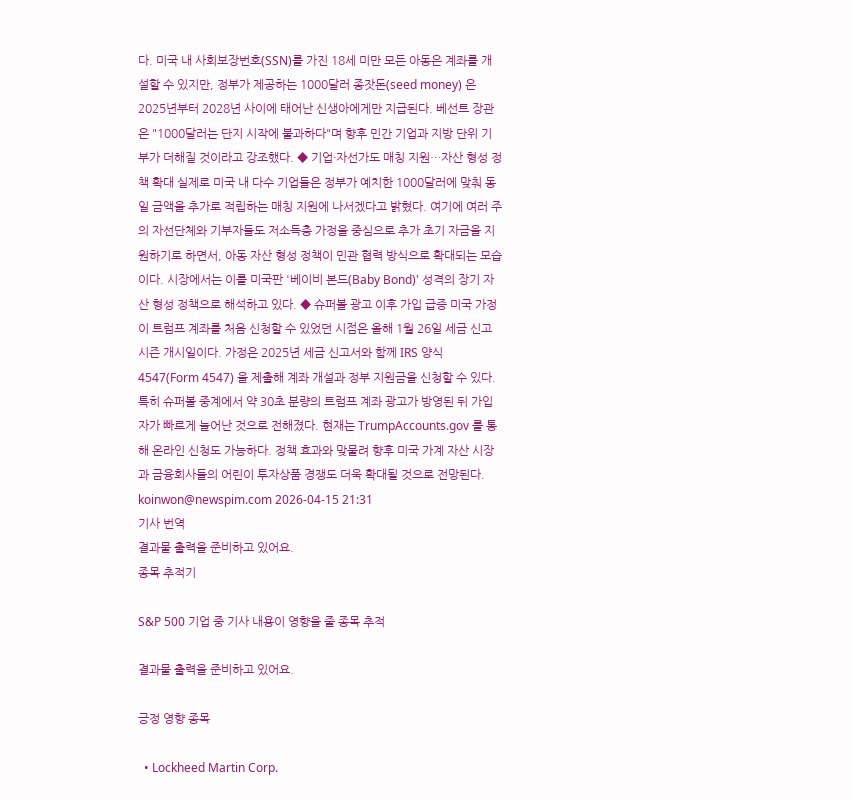다. 미국 내 사회보장번호(SSN)를 가진 18세 미만 모든 아동은 계좌를 개설할 수 있지만, 정부가 제공하는 1000달러 종잣돈(seed money) 은 2025년부터 2028년 사이에 태어난 신생아에게만 지급된다. 베선트 장관은 "1000달러는 단지 시작에 불과하다"며 향후 민간 기업과 지방 단위 기부가 더해질 것이라고 강조했다. ◆ 기업·자선가도 매칭 지원…자산 형성 정책 확대 실제로 미국 내 다수 기업들은 정부가 예치한 1000달러에 맞춰 동일 금액을 추가로 적립하는 매칭 지원에 나서겠다고 밝혔다. 여기에 여러 주의 자선단체와 기부자들도 저소득층 가정을 중심으로 추가 초기 자금을 지원하기로 하면서, 아동 자산 형성 정책이 민관 협력 방식으로 확대되는 모습이다. 시장에서는 이를 미국판 '베이비 본드(Baby Bond)' 성격의 장기 자산 형성 정책으로 해석하고 있다. ◆ 슈퍼볼 광고 이후 가입 급증 미국 가정이 트럼프 계좌를 처음 신청할 수 있었던 시점은 올해 1월 26일 세금 신고 시즌 개시일이다. 가정은 2025년 세금 신고서와 함께 IRS 양식 4547(Form 4547) 을 제출해 계좌 개설과 정부 지원금을 신청할 수 있다. 특히 슈퍼볼 중계에서 약 30초 분량의 트럼프 계좌 광고가 방영된 뒤 가입자가 빠르게 늘어난 것으로 전해졌다. 현재는 TrumpAccounts.gov 를 통해 온라인 신청도 가능하다. 정책 효과와 맞물려 향후 미국 가계 자산 시장과 금융회사들의 어린이 투자상품 경쟁도 더욱 확대될 것으로 전망된다. koinwon@newspim.com 2026-04-15 21:31
기사 번역
결과물 출력을 준비하고 있어요.
종목 추적기

S&P 500 기업 중 기사 내용이 영향을 줄 종목 추적

결과물 출력을 준비하고 있어요.

긍정 영향 종목

  • Lockheed Martin Corp.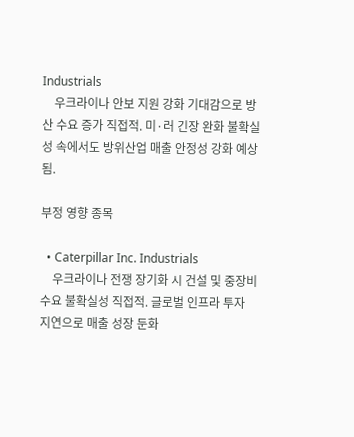Industrials
    우크라이나 안보 지원 강화 기대감으로 방산 수요 증가 직접적. 미·러 긴장 완화 불확실성 속에서도 방위산업 매출 안정성 강화 예상됨.

부정 영향 종목

  • Caterpillar Inc. Industrials
    우크라이나 전쟁 장기화 시 건설 및 중장비 수요 불확실성 직접적. 글로벌 인프라 투자 지연으로 매출 성장 둔화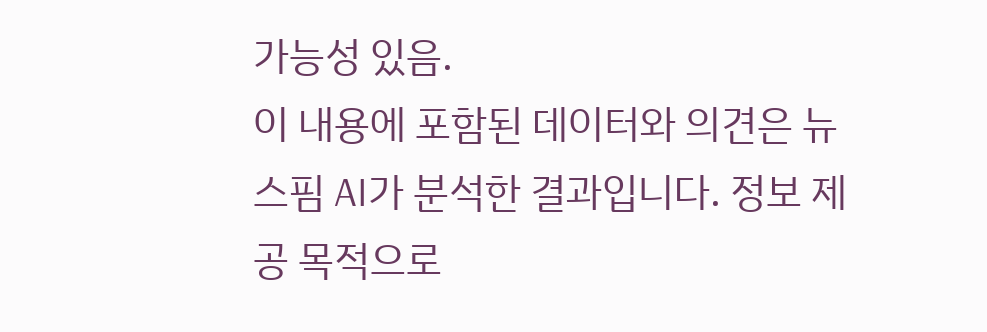가능성 있음.
이 내용에 포함된 데이터와 의견은 뉴스핌 AI가 분석한 결과입니다. 정보 제공 목적으로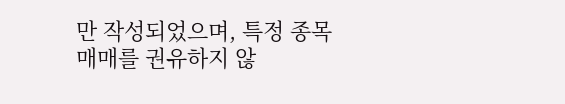만 작성되었으며, 특정 종목 매매를 권유하지 않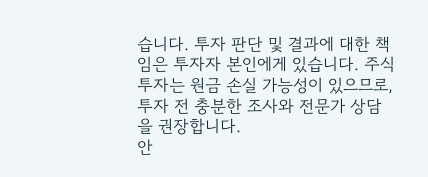습니다. 투자 판단 및 결과에 대한 책임은 투자자 본인에게 있습니다. 주식 투자는 원금 손실 가능성이 있으므로, 투자 전 충분한 조사와 전문가 상담을 권장합니다.
안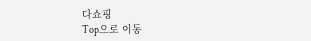다쇼핑
Top으로 이동